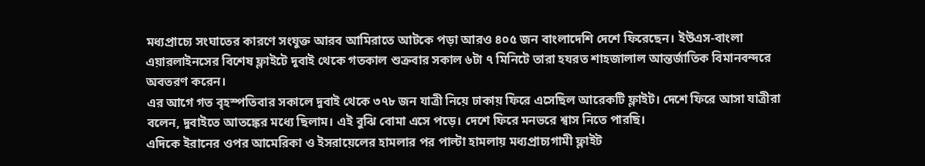মধ্যপ্রাচ্যে সংঘাতের কারণে সংযুক্ত আরব আমিরাতে আটকে পড়া আরও ৪০৫ জন বাংলাদেশি দেশে ফিরেছেন। ইউএস-বাংলা এয়ারলাইনসের বিশেষ ফ্লাইটে দুবাই থেকে গতকাল শুক্রবার সকাল ৬টা ৭ মিনিটে তারা হযরত শাহজালাল আন্তর্জাতিক বিমানবন্দরে অবতরণ করেন।
এর আগে গত বৃহস্পতিবার সকালে দুবাই থেকে ৩৭৮ জন যাত্রী নিয়ে ঢাকায় ফিরে এসেছিল আরেকটি ফ্লাইট। দেশে ফিরে আসা যাত্রীরা বলেন, দুবাইতে আতঙ্কের মধ্যে ছিলাম। এই বুঝি বোমা এসে পড়ে। দেশে ফিরে মনভরে শ্বাস নিতে পারছি।
এদিকে ইরানের ওপর আমেরিকা ও ইসরায়েলের হামলার পর পাল্টা হামলায় মধ্যপ্রাচ্যগামী ফ্লাইট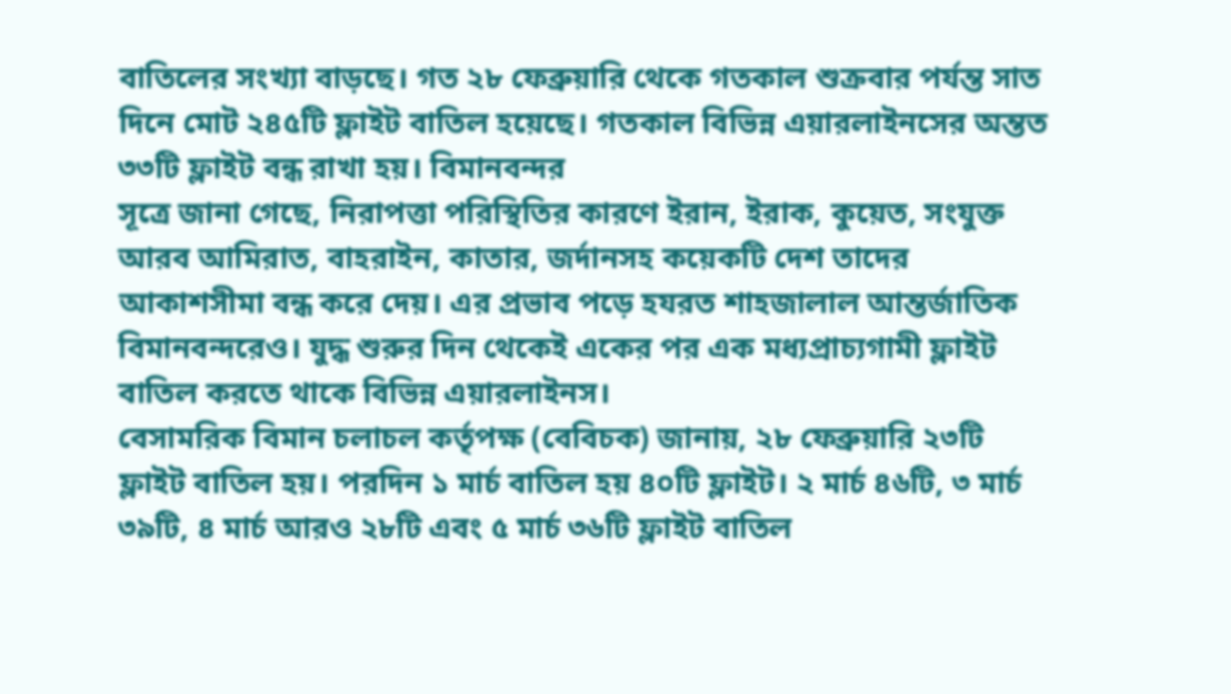বাতিলের সংখ্যা বাড়ছে। গত ২৮ ফেব্রুয়ারি থেকে গতকাল শুক্রবার পর্যন্ত সাত দিনে মোট ২৪৫টি ফ্লাইট বাতিল হয়েছে। গতকাল বিভিন্ন এয়ারলাইনসের অন্তত ৩৩টি ফ্লাইট বন্ধ রাখা হয়। বিমানবন্দর
সূত্রে জানা গেছে, নিরাপত্তা পরিস্থিতির কারণে ইরান, ইরাক, কুয়েত, সংযুক্ত আরব আমিরাত, বাহরাইন, কাতার, জর্দানসহ কয়েকটি দেশ তাদের আকাশসীমা বন্ধ করে দেয়। এর প্রভাব পড়ে হযরত শাহজালাল আন্তর্জাতিক বিমানবন্দরেও। যুদ্ধ শুরুর দিন থেকেই একের পর এক মধ্যপ্রাচ্যগামী ফ্লাইট বাতিল করতে থাকে বিভিন্ন এয়ারলাইনস।
বেসামরিক বিমান চলাচল কর্তৃপক্ষ (বেবিচক) জানায়, ২৮ ফেব্রুয়ারি ২৩টি ফ্লাইট বাতিল হয়। পরদিন ১ মার্চ বাতিল হয় ৪০টি ফ্লাইট। ২ মার্চ ৪৬টি, ৩ মার্চ ৩৯টি, ৪ মার্চ আরও ২৮টি এবং ৫ মার্চ ৩৬টি ফ্লাইট বাতিল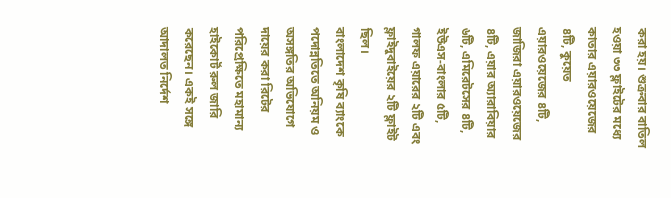করা হয়। শুক্রবার বাতিল হওয়া ৩৩ ফ্লাইটের মধ্যে কাতার এয়ারওয়েজের ৪টি, কুয়েত এয়ারওয়েজের ৪টি, জাজিরা এয়ারওয়েজের ৪টি, এয়ার অ্যারাবিয়ার ৬টি, এমিরেটসের ৪টি, ইউএস-বাংলার ৫টি, গালফ এয়ারের ২টি এবং ফ্লাইদুবাইয়ের ২টি ফ্লাইট ছিল।
বাংলাদেশ কৃষি ব্যাংকে পদোন্নতিতে অনিয়ম ও অসঙ্গতির অভিযোগে দায়ের করা রিটের পরিপ্রেক্ষিতে মহামান্য হাইকোর্ট রুল জারি করেছেন। একই সঙ্গে আদালত নির্দেশ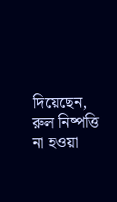দিয়েছেন, রুল নিষ্পত্তি না হওয়া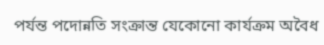পর্যন্ত পদোন্নতি সংক্রান্ত যেকোনো কার্যক্রম অবৈধ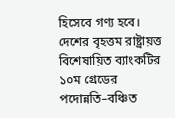হিসেবে গণ্য হবে। দেশের বৃহত্তম রাষ্ট্রায়ত্ত বিশেষায়িত ব্যাংকটির ১০ম গ্রেডের পদোন্নতি–বঞ্চিত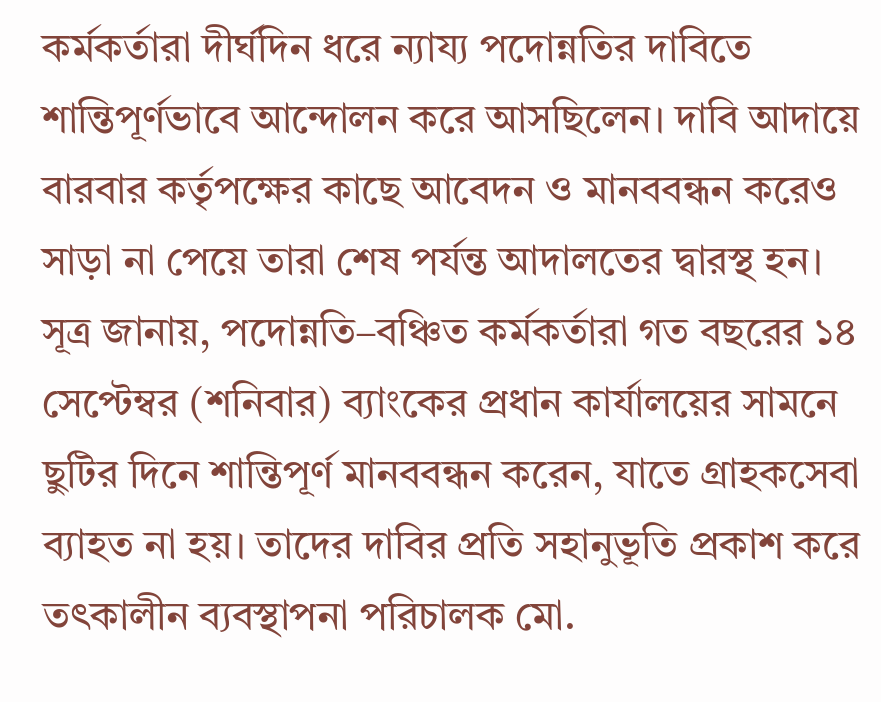কর্মকর্তারা দীর্ঘদিন ধরে ন্যায্য পদোন্নতির দাবিতে শান্তিপূর্ণভাবে আন্দোলন করে আসছিলেন। দাবি আদায়ে বারবার কর্তৃপক্ষের কাছে আবেদন ও মানববন্ধন করেও সাড়া না পেয়ে তারা শেষ পর্যন্ত আদালতের দ্বারস্থ হন। সূত্র জানায়, পদোন্নতি–বঞ্চিত কর্মকর্তারা গত বছরের ১৪ সেপ্টেম্বর (শনিবার) ব্যাংকের প্রধান কার্যালয়ের সামনে ছুটির দিনে শান্তিপূর্ণ মানববন্ধন করেন, যাতে গ্রাহকসেবা ব্যাহত না হয়। তাদের দাবির প্রতি সহানুভূতি প্রকাশ করে তৎকালীন ব্যবস্থাপনা পরিচালক মো.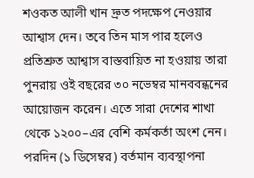শওকত আলী খান দ্রুত পদক্ষেপ নেওয়ার আশ্বাস দেন। তবে তিন মাস পার হলেও প্রতিশ্রুত আশ্বাস বাস্তবায়িত না হওয়ায় তারা পুনরায় ওই বছরের ৩০ নভেম্বর মানববন্ধনের আয়োজন করেন। এতে সারা দেশের শাখা থেকে ১২০০–এর বেশি কর্মকর্তা অংশ নেন। পরদিন (১ ডিসেম্বর) বর্তমান ব্যবস্থাপনা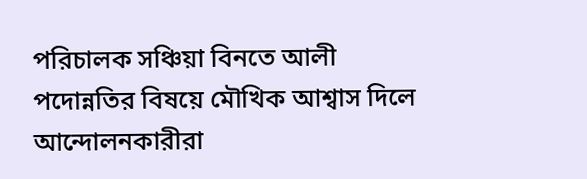পরিচালক সঞ্চিয়া বিনতে আলী পদোন্নতির বিষয়ে মৌখিক আশ্বাস দিলে আন্দোলনকারীরা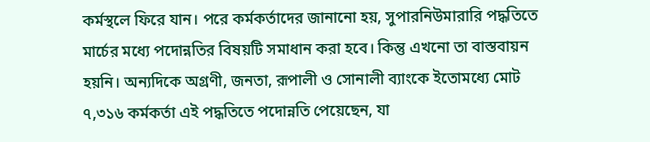কর্মস্থলে ফিরে যান। পরে কর্মকর্তাদের জানানো হয়, সুপারনিউমারারি পদ্ধতিতে মার্চের মধ্যে পদোন্নতির বিষয়টি সমাধান করা হবে। কিন্তু এখনো তা বাস্তবায়ন হয়নি। অন্যদিকে অগ্রণী, জনতা, রূপালী ও সোনালী ব্যাংকে ইতোমধ্যে মোট ৭,৩১৬ কর্মকর্তা এই পদ্ধতিতে পদোন্নতি পেয়েছেন, যা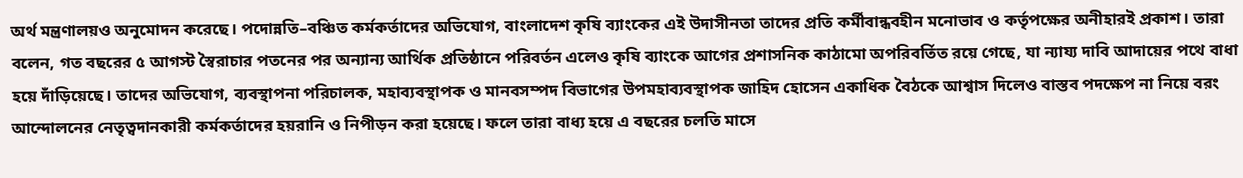অর্থ মন্ত্রণালয়ও অনুমোদন করেছে। পদোন্নতি–বঞ্চিত কর্মকর্তাদের অভিযোগ, বাংলাদেশ কৃষি ব্যাংকের এই উদাসীনতা তাদের প্রতি কর্মীবান্ধবহীন মনোভাব ও কর্তৃপক্ষের অনীহারই প্রকাশ। তারা বলেন, গত বছরের ৫ আগস্ট স্বৈরাচার পতনের পর অন্যান্য আর্থিক প্রতিষ্ঠানে পরিবর্তন এলেও কৃষি ব্যাংকে আগের প্রশাসনিক কাঠামো অপরিবর্তিত রয়ে গেছে, যা ন্যায্য দাবি আদায়ের পথে বাধা হয়ে দাঁড়িয়েছে। তাদের অভিযোগ, ব্যবস্থাপনা পরিচালক, মহাব্যবস্থাপক ও মানবসম্পদ বিভাগের উপমহাব্যবস্থাপক জাহিদ হোসেন একাধিক বৈঠকে আশ্বাস দিলেও বাস্তব পদক্ষেপ না নিয়ে বরং আন্দোলনের নেতৃত্বদানকারী কর্মকর্তাদের হয়রানি ও নিপীড়ন করা হয়েছে। ফলে তারা বাধ্য হয়ে এ বছরের চলতি মাসে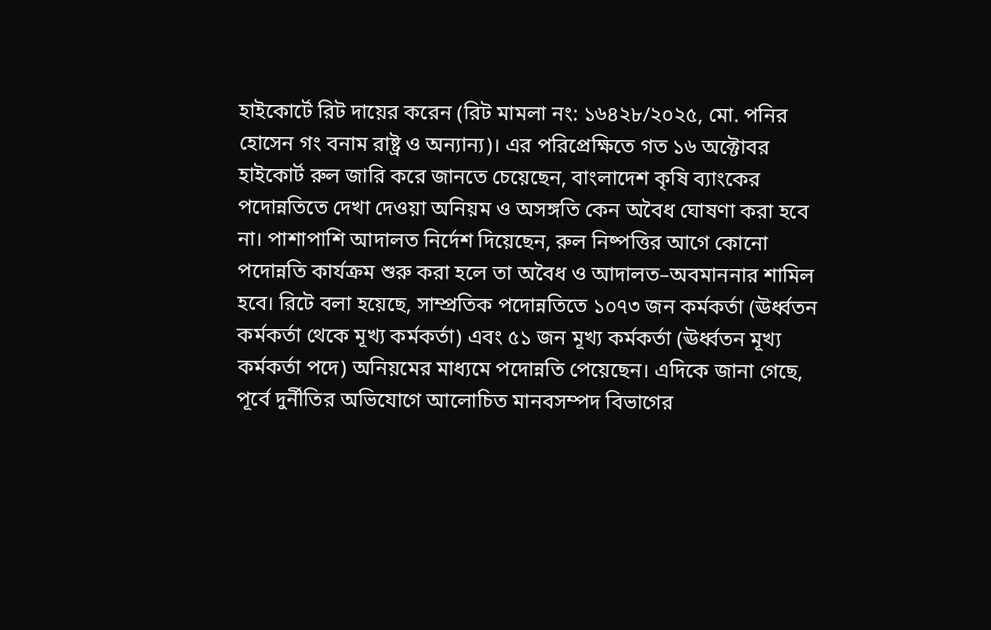হাইকোর্টে রিট দায়ের করেন (রিট মামলা নং: ১৬৪২৮/২০২৫, মো. পনির হোসেন গং বনাম রাষ্ট্র ও অন্যান্য)। এর পরিপ্রেক্ষিতে গত ১৬ অক্টোবর হাইকোর্ট রুল জারি করে জানতে চেয়েছেন, বাংলাদেশ কৃষি ব্যাংকের পদোন্নতিতে দেখা দেওয়া অনিয়ম ও অসঙ্গতি কেন অবৈধ ঘোষণা করা হবে না। পাশাপাশি আদালত নির্দেশ দিয়েছেন, রুল নিষ্পত্তির আগে কোনো পদোন্নতি কার্যক্রম শুরু করা হলে তা অবৈধ ও আদালত–অবমাননার শামিল হবে। রিটে বলা হয়েছে, সাম্প্রতিক পদোন্নতিতে ১০৭৩ জন কর্মকর্তা (ঊর্ধ্বতন কর্মকর্তা থেকে মূখ্য কর্মকর্তা) এবং ৫১ জন মূখ্য কর্মকর্তা (ঊর্ধ্বতন মূখ্য কর্মকর্তা পদে) অনিয়মের মাধ্যমে পদোন্নতি পেয়েছেন। এদিকে জানা গেছে, পূর্বে দুর্নীতির অভিযোগে আলোচিত মানবসম্পদ বিভাগের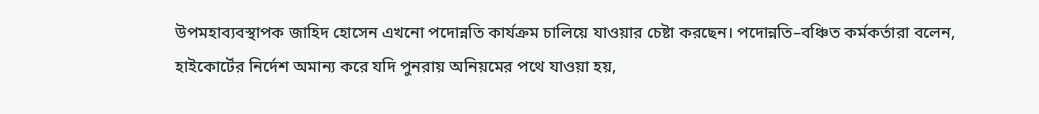উপমহাব্যবস্থাপক জাহিদ হোসেন এখনো পদোন্নতি কার্যক্রম চালিয়ে যাওয়ার চেষ্টা করছেন। পদোন্নতি–বঞ্চিত কর্মকর্তারা বলেন, হাইকোর্টের নির্দেশ অমান্য করে যদি পুনরায় অনিয়মের পথে যাওয়া হয়,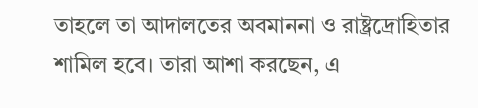তাহলে তা আদালতের অবমাননা ও রাষ্ট্রদ্রোহিতার শামিল হবে। তারা আশা করছেন, এ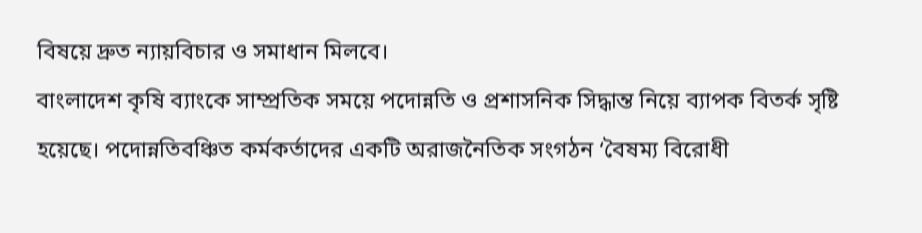বিষয়ে দ্রুত ন্যায়বিচার ও সমাধান মিলবে।
বাংলাদেশ কৃষি ব্যাংকে সাম্প্রতিক সময়ে পদোন্নতি ও প্রশাসনিক সিদ্ধান্ত নিয়ে ব্যাপক বিতর্ক সৃষ্টি হয়েছে। পদোন্নতিবঞ্চিত কর্মকর্তাদের একটি অরাজনৈতিক সংগঠন ‘বৈষম্য বিরোধী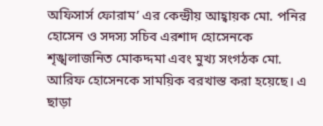অফিসার্স ফোরাম’ এর কেন্দ্রীয় আহ্বায়ক মো. পনির হোসেন ও সদস্য সচিব এরশাদ হোসেনকে শৃঙ্খলাজনিত মোকদ্দমা এবং মুখ্য সংগঠক মো. আরিফ হোসেনকে সাময়িক বরখাস্ত করা হয়েছে। এ ছাড়া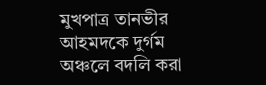মুখপাত্র তানভীর আহমদকে দুর্গম অঞ্চলে বদলি করা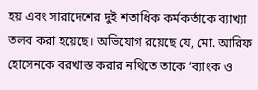হয় এবং সারাদেশের দুই শতাধিক কর্মকর্তাকে ব্যাখ্যা তলব করা হয়েছে। অভিযোগ রয়েছে যে, মো. আরিফ হোসেনকে বরখাস্ত করার নথিতে তাকে ‘ব্যাংক ও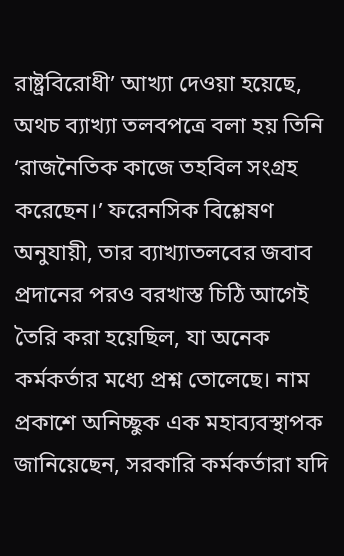রাষ্ট্রবিরোধী’ আখ্যা দেওয়া হয়েছে, অথচ ব্যাখ্যা তলবপত্রে বলা হয় তিনি ‘রাজনৈতিক কাজে তহবিল সংগ্রহ করেছেন।’ ফরেনসিক বিশ্লেষণ অনুযায়ী, তার ব্যাখ্যাতলবের জবাব প্রদানের পরও বরখাস্ত চিঠি আগেই তৈরি করা হয়েছিল, যা অনেক কর্মকর্তার মধ্যে প্রশ্ন তোলেছে। নাম প্রকাশে অনিচ্ছুক এক মহাব্যবস্থাপক জানিয়েছেন, সরকারি কর্মকর্তারা যদি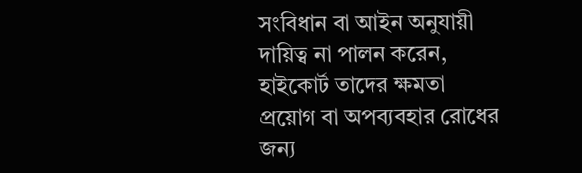সংবিধান বা আইন অনুযায়ী দায়িত্ব না পালন করেন, হাইকোর্ট তাদের ক্ষমতা প্রয়োগ বা অপব্যবহার রোধের জন্য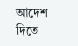আদেশ দিতে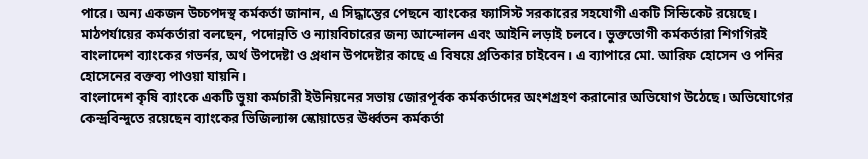পারে। অন্য একজন উচ্চপদস্থ কর্মকর্তা জানান, এ সিদ্ধান্তের পেছনে ব্যাংকের ফ্যাসিস্ট সরকারের সহযোগী একটি সিন্ডিকেট রয়েছে। মাঠপর্যায়ের কর্মকর্তারা বলছেন, পদোন্নতি ও ন্যায়বিচারের জন্য আন্দোলন এবং আইনি লড়াই চলবে। ভুক্তভোগী কর্মকর্তারা শিগগিরই বাংলাদেশ ব্যাংকের গভর্নর, অর্থ উপদেষ্টা ও প্রধান উপদেষ্টার কাছে এ বিষয়ে প্রতিকার চাইবেন। এ ব্যাপারে মো. আরিফ হোসেন ও পনির হোসেনের বক্তব্য পাওয়া যায়নি।
বাংলাদেশ কৃষি ব্যাংকে একটি ভুয়া কর্মচারী ইউনিয়নের সভায় জোরপূর্বক কর্মকর্তাদের অংশগ্রহণ করানোর অভিযোগ উঠেছে। অভিযোগের কেন্দ্রবিন্দুতে রয়েছেন ব্যাংকের ভিজিল্যান্স স্কোয়াডের ঊর্ধ্বতন কর্মকর্তা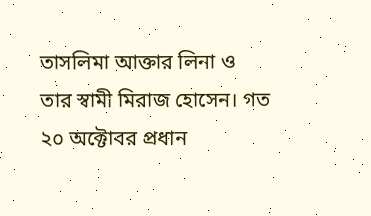তাসলিমা আক্তার লিনা ও তার স্বামী মিরাজ হোসেন। গত ২০ অক্টোবর প্রধান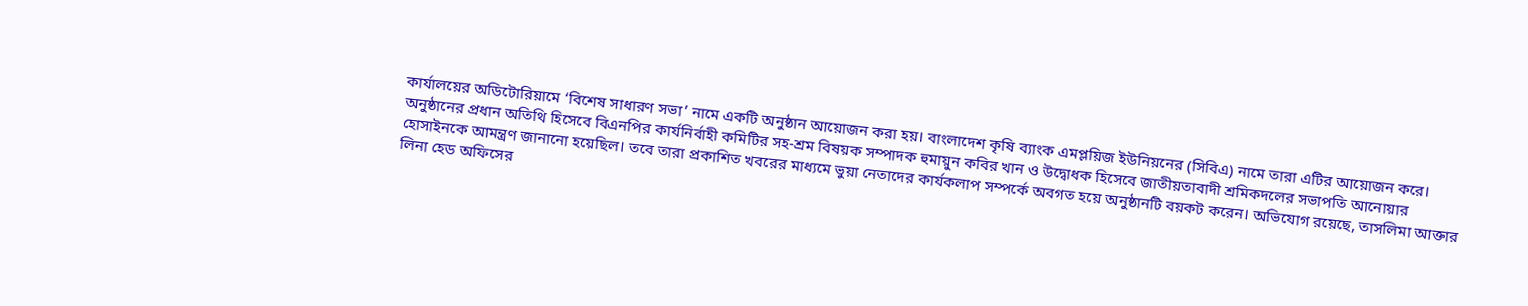কার্যালয়ের অডিটোরিয়ামে ‘বিশেষ সাধারণ সভা’ নামে একটি অনুষ্ঠান আয়োজন করা হয়। বাংলাদেশ কৃষি ব্যাংক এমপ্লয়িজ ইউনিয়নের (সিবিএ) নামে তারা এটির আয়োজন করে। অনুষ্ঠানের প্রধান অতিথি হিসেবে বিএনপির কার্যনির্বাহী কমিটির সহ-শ্রম বিষয়ক সম্পাদক হুমায়ুন কবির খান ও উদ্বোধক হিসেবে জাতীয়তাবাদী শ্রমিকদলের সভাপতি আনোয়ার হোসাইনকে আমন্ত্রণ জানানো হয়েছিল। তবে তারা প্রকাশিত খবরের মাধ্যমে ভুয়া নেতাদের কার্যকলাপ সম্পর্কে অবগত হয়ে অনুষ্ঠানটি বয়কট করেন। অভিযোগ রয়েছে, তাসলিমা আক্তার লিনা হেড অফিসের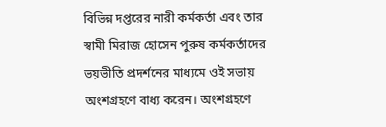বিভিন্ন দপ্তরের নারী কর্মকর্তা এবং তার স্বামী মিরাজ হোসেন পুরুষ কর্মকর্তাদের ভয়ভীতি প্রদর্শনের মাধ্যমে ওই সভায় অংশগ্রহণে বাধ্য করেন। অংশগ্রহণে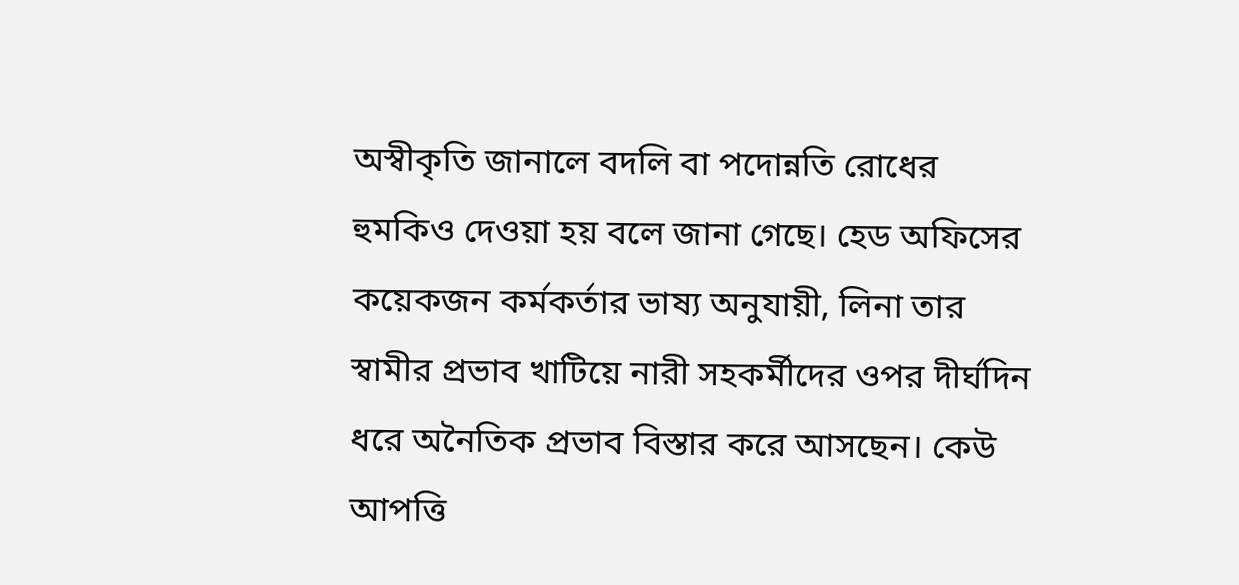অস্বীকৃতি জানালে বদলি বা পদোন্নতি রোধের হুমকিও দেওয়া হয় বলে জানা গেছে। হেড অফিসের কয়েকজন কর্মকর্তার ভাষ্য অনুযায়ী, লিনা তার স্বামীর প্রভাব খাটিয়ে নারী সহকর্মীদের ওপর দীর্ঘদিন ধরে অনৈতিক প্রভাব বিস্তার করে আসছেন। কেউ আপত্তি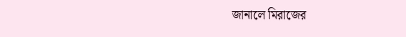জানালে মিরাজের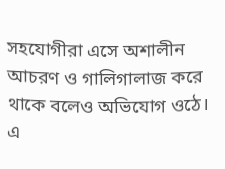সহযোগীরা এসে অশালীন আচরণ ও গালিগালাজ করে থাকে বলেও অভিযোগ ওঠে। এ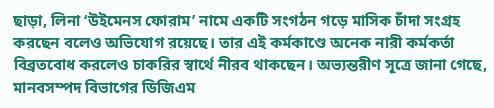ছাড়া, লিনা ‘উইমেনস ফোরাম’ নামে একটি সংগঠন গড়ে মাসিক চাঁদা সংগ্রহ করছেন বলেও অভিযোগ রয়েছে। তার এই কর্মকাণ্ডে অনেক নারী কর্মকর্তা বিব্রতবোধ করলেও চাকরির স্বার্থে নীরব থাকছেন। অভ্যন্তরীণ সূত্রে জানা গেছে, মানবসম্পদ বিভাগের ডিজিএম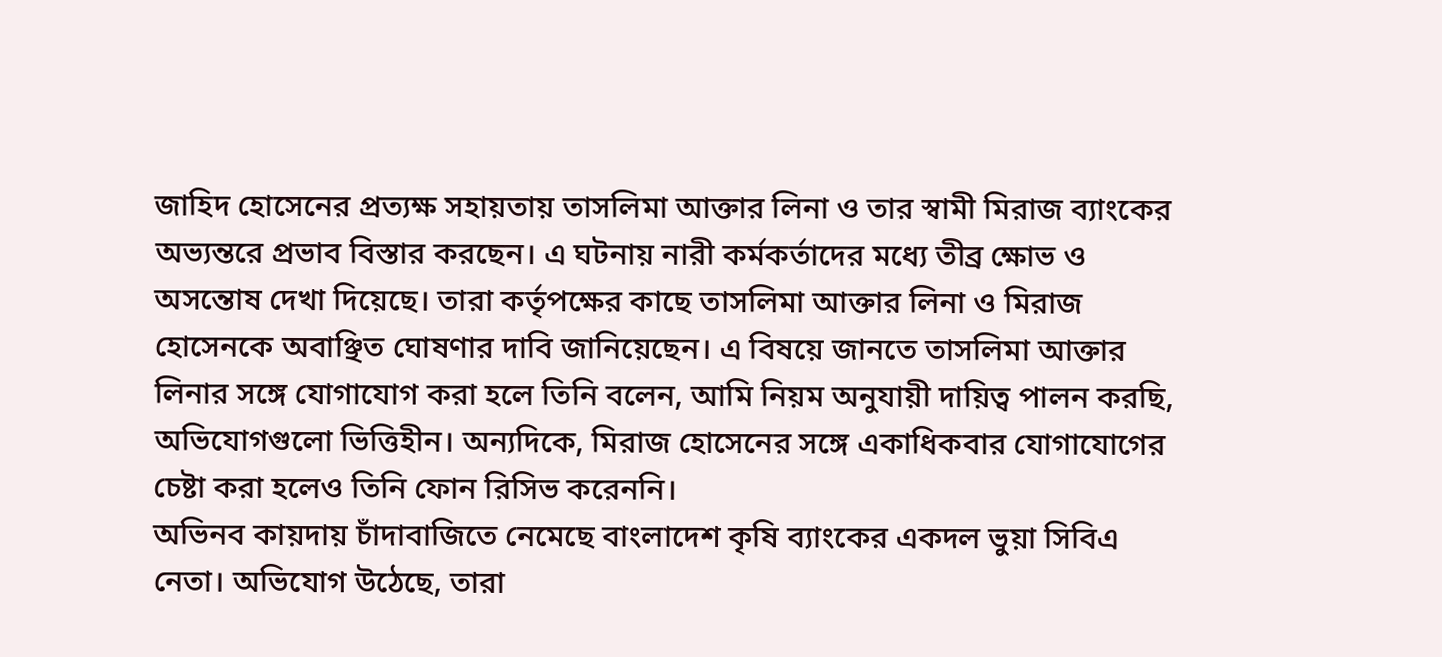জাহিদ হোসেনের প্রত্যক্ষ সহায়তায় তাসলিমা আক্তার লিনা ও তার স্বামী মিরাজ ব্যাংকের অভ্যন্তরে প্রভাব বিস্তার করছেন। এ ঘটনায় নারী কর্মকর্তাদের মধ্যে তীব্র ক্ষোভ ও অসন্তোষ দেখা দিয়েছে। তারা কর্তৃপক্ষের কাছে তাসলিমা আক্তার লিনা ও মিরাজ হোসেনকে অবাঞ্ছিত ঘোষণার দাবি জানিয়েছেন। এ বিষয়ে জানতে তাসলিমা আক্তার লিনার সঙ্গে যোগাযোগ করা হলে তিনি বলেন, আমি নিয়ম অনুযায়ী দায়িত্ব পালন করছি, অভিযোগগুলো ভিত্তিহীন। অন্যদিকে, মিরাজ হোসেনের সঙ্গে একাধিকবার যোগাযোগের চেষ্টা করা হলেও তিনি ফোন রিসিভ করেননি।
অভিনব কায়দায় চাঁদাবাজিতে নেমেছে বাংলাদেশ কৃষি ব্যাংকের একদল ভুয়া সিবিএ নেতা। অভিযোগ উঠেছে, তারা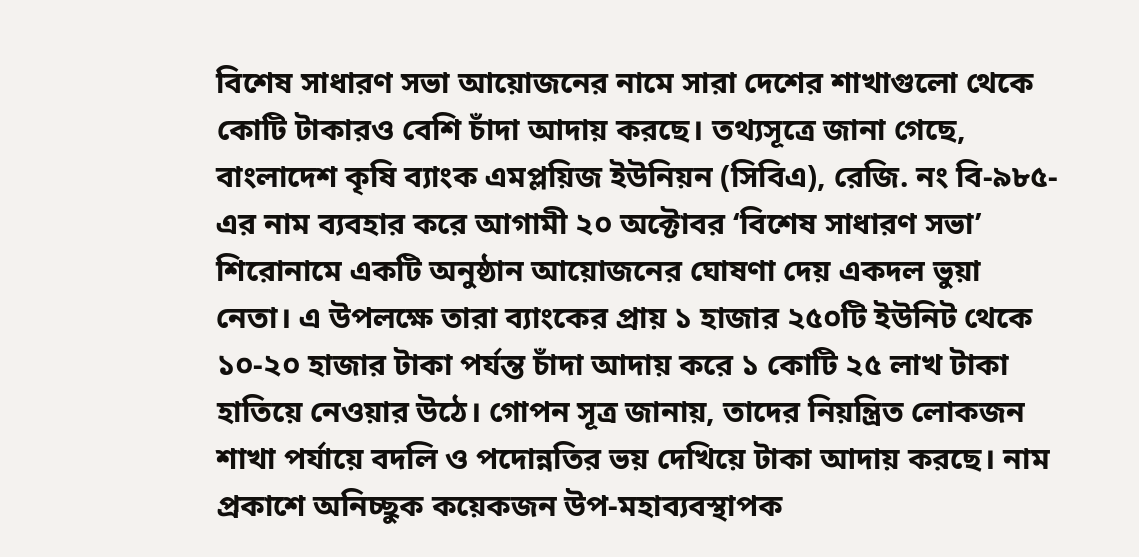বিশেষ সাধারণ সভা আয়োজনের নামে সারা দেশের শাখাগুলো থেকে কোটি টাকারও বেশি চাঁদা আদায় করছে। তথ্যসূত্রে জানা গেছে, বাংলাদেশ কৃষি ব্যাংক এমপ্লয়িজ ইউনিয়ন (সিবিএ), রেজি. নং বি-৯৮৫-এর নাম ব্যবহার করে আগামী ২০ অক্টোবর ‘বিশেষ সাধারণ সভা’ শিরোনামে একটি অনুষ্ঠান আয়োজনের ঘোষণা দেয় একদল ভুয়া নেতা। এ উপলক্ষে তারা ব্যাংকের প্রায় ১ হাজার ২৫০টি ইউনিট থেকে ১০-২০ হাজার টাকা পর্যন্ত চাঁদা আদায় করে ১ কোটি ২৫ লাখ টাকা হাতিয়ে নেওয়ার উঠে। গোপন সূত্র জানায়, তাদের নিয়ন্ত্রিত লোকজন শাখা পর্যায়ে বদলি ও পদোন্নতির ভয় দেখিয়ে টাকা আদায় করছে। নাম প্রকাশে অনিচ্ছুক কয়েকজন উপ-মহাব্যবস্থাপক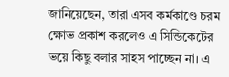জানিয়েছেন, তারা এসব কর্মকাণ্ডে চরম ক্ষোভ প্রকাশ করলেও এ সিন্ডিকেটের ভয়ে কিছু বলার সাহস পাচ্ছেন না। এ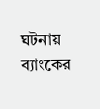ঘটনায় ব্যাংকের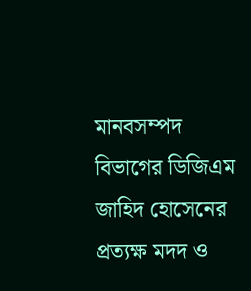মানবসম্পদ বিভাগের ডিজিএম জাহিদ হোসেনের প্রত্যক্ষ মদদ ও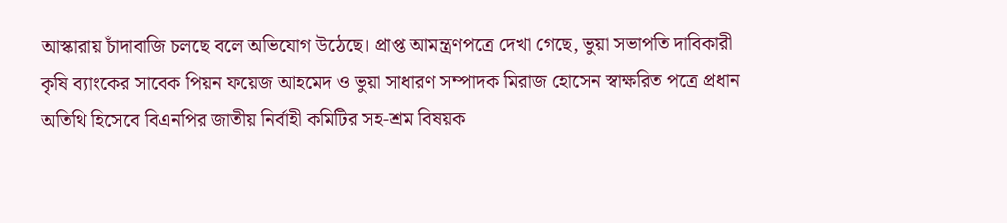আস্কারায় চাঁদাবাজি চলছে বলে অভিযোগ উঠেছে। প্রাপ্ত আমন্ত্রণপত্রে দেখা গেছে, ভুয়া সভাপতি দাবিকারী কৃষি ব্যাংকের সাবেক পিয়ন ফয়েজ আহমেদ ও ভুয়া সাধারণ সম্পাদক মিরাজ হোসেন স্বাক্ষরিত পত্রে প্রধান অতিথি হিসেবে বিএনপির জাতীয় নির্বাহী কমিটির সহ-শ্রম বিষয়ক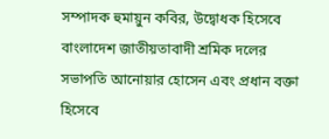সম্পাদক হুমায়ুন কবির, উদ্বোধক হিসেবে বাংলাদেশ জাতীয়তাবাদী শ্রমিক দলের সভাপতি আনোয়ার হোসেন এবং প্রধান বক্তা হিসেবে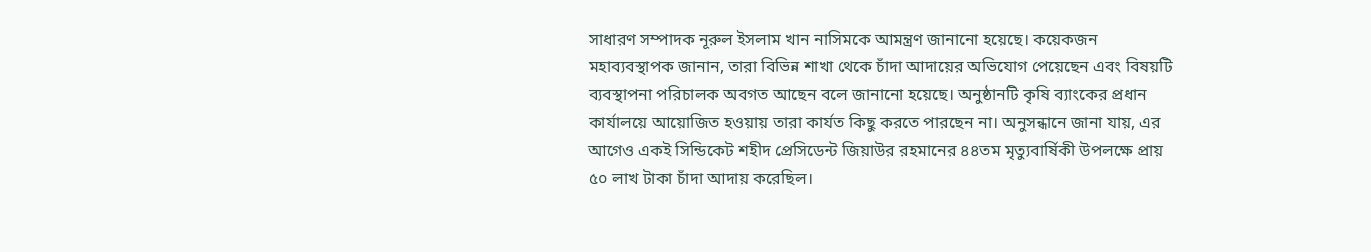সাধারণ সম্পাদক নূরুল ইসলাম খান নাসিমকে আমন্ত্রণ জানানো হয়েছে। কয়েকজন মহাব্যবস্থাপক জানান, তারা বিভিন্ন শাখা থেকে চাঁদা আদায়ের অভিযোগ পেয়েছেন এবং বিষয়টি ব্যবস্থাপনা পরিচালক অবগত আছেন বলে জানানো হয়েছে। অনুষ্ঠানটি কৃষি ব্যাংকের প্রধান কার্যালয়ে আয়োজিত হওয়ায় তারা কার্যত কিছু করতে পারছেন না। অনুসন্ধানে জানা যায়, এর আগেও একই সিন্ডিকেট শহীদ প্রেসিডেন্ট জিয়াউর রহমানের ৪৪তম মৃত্যুবার্ষিকী উপলক্ষে প্রায় ৫০ লাখ টাকা চাঁদা আদায় করেছিল।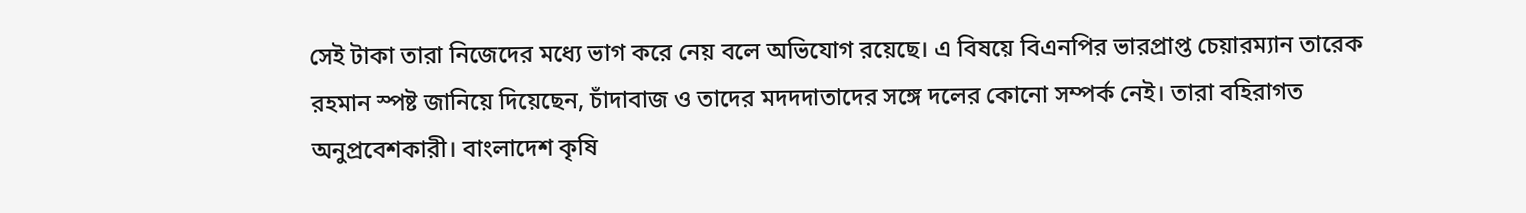সেই টাকা তারা নিজেদের মধ্যে ভাগ করে নেয় বলে অভিযোগ রয়েছে। এ বিষয়ে বিএনপির ভারপ্রাপ্ত চেয়ারম্যান তারেক রহমান স্পষ্ট জানিয়ে দিয়েছেন, চাঁদাবাজ ও তাদের মদদদাতাদের সঙ্গে দলের কোনো সম্পর্ক নেই। তারা বহিরাগত অনুপ্রবেশকারী। বাংলাদেশ কৃষি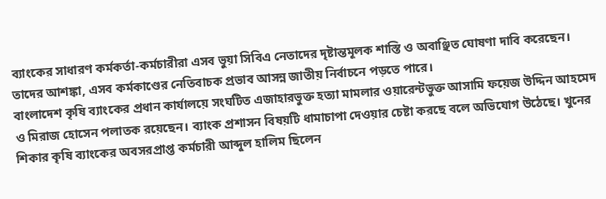ব্যাংকের সাধারণ কর্মকর্তা-কর্মচারীরা এসব ভুয়া সিবিএ নেতাদের দৃষ্টান্তমূলক শাস্তি ও অবাঞ্ছিত ঘোষণা দাবি করেছেন। তাদের আশঙ্কা, এসব কর্মকাণ্ডের নেতিবাচক প্রভাব আসন্ন জাতীয় নির্বাচনে পড়তে পারে।
বাংলাদেশ কৃষি ব্যাংকের প্রধান কার্যালয়ে সংঘটিত এজাহারভুক্ত হত্যা মামলার ওয়ারেন্টভুক্ত আসামি ফয়েজ উদ্দিন আহমেদ ও মিরাজ হোসেন পলাতক রয়েছেন। ব্যাংক প্রশাসন বিষয়টি ধামাচাপা দেওয়ার চেষ্টা করছে বলে অভিযোগ উঠেছে। খুনের শিকার কৃষি ব্যাংকের অবসরপ্রাপ্ত কর্মচারী আব্দুল হালিম ছিলেন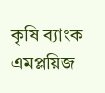কৃষি ব্যাংক এমপ্লয়িজ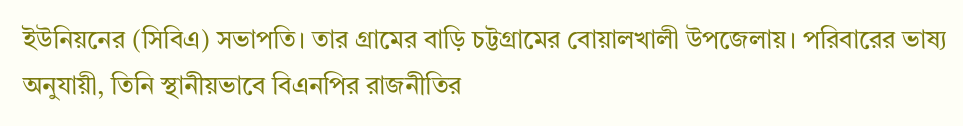ইউনিয়নের (সিবিএ) সভাপতি। তার গ্রামের বাড়ি চট্টগ্রামের বোয়ালখালী উপজেলায়। পরিবারের ভাষ্য অনুযায়ী, তিনি স্থানীয়ভাবে বিএনপির রাজনীতির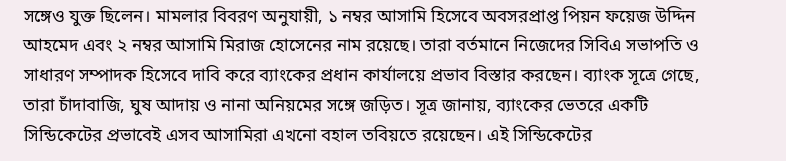সঙ্গেও যুক্ত ছিলেন। মামলার বিবরণ অনুযায়ী, ১ নম্বর আসামি হিসেবে অবসরপ্রাপ্ত পিয়ন ফয়েজ উদ্দিন আহমেদ এবং ২ নম্বর আসামি মিরাজ হোসেনের নাম রয়েছে। তারা বর্তমানে নিজেদের সিবিএ সভাপতি ও সাধারণ সম্পাদক হিসেবে দাবি করে ব্যাংকের প্রধান কার্যালয়ে প্রভাব বিস্তার করছেন। ব্যাংক সূত্রে গেছে, তারা চাঁদাবাজি, ঘুষ আদায় ও নানা অনিয়মের সঙ্গে জড়িত। সূত্র জানায়, ব্যাংকের ভেতরে একটি সিন্ডিকেটের প্রভাবেই এসব আসামিরা এখনো বহাল তবিয়তে রয়েছেন। এই সিন্ডিকেটের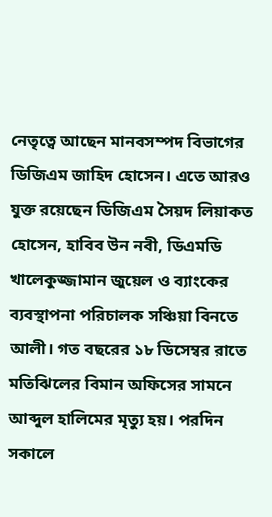নেতৃত্বে আছেন মানবসম্পদ বিভাগের ডিজিএম জাহিদ হোসেন। এতে আরও যুক্ত রয়েছেন ডিজিএম সৈয়দ লিয়াকত হোসেন, হাবিব উন নবী, ডিএমডি খালেকুজ্জামান জুয়েল ও ব্যাংকের ব্যবস্থাপনা পরিচালক সঞ্চিয়া বিনতে আলী। গত বছরের ১৮ ডিসেম্বর রাতে মতিঝিলের বিমান অফিসের সামনে আব্দুল হালিমের মৃত্যু হয়। পরদিন সকালে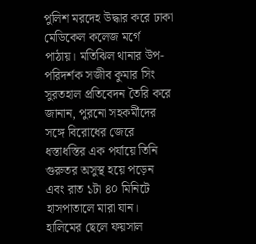পুলিশ মরদেহ উদ্ধার করে ঢাকা মেডিকেল কলেজ মর্গে পাঠায়। মতিঝিল থানার উপ-পরিদর্শক সজীব কুমার সিং সুরতহাল প্রতিবেদন তৈরি করে জানান, পুরনো সহকর্মীদের সঙ্গে বিরোধের জেরে ধস্তাধস্তির এক পর্যায়ে তিনি গুরুতর অসুস্থ হয়ে পড়েন এবং রাত ১টা ৪০ মিনিটে হাসপাতালে মারা যান। হালিমের ছেলে ফয়সাল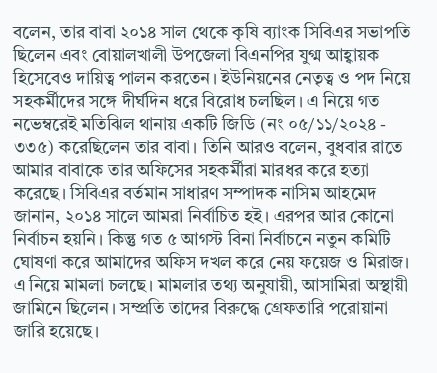বলেন, তার বাবা ২০১৪ সাল থেকে কৃষি ব্যাংক সিবিএর সভাপতি ছিলেন এবং বোয়ালখালী উপজেলা বিএনপির যুগ্ম আহ্বায়ক হিসেবেও দায়িত্ব পালন করতেন। ইউনিয়নের নেতৃত্ব ও পদ নিয়ে সহকর্মীদের সঙ্গে দীর্ঘদিন ধরে বিরোধ চলছিল। এ নিয়ে গত নভেম্বরেই মতিঝিল থানায় একটি জিডি (নং ০৫/১১/২০২৪ - ৩৩৫) করেছিলেন তার বাবা। তিনি আরও বলেন, বুধবার রাতে আমার বাবাকে তার অফিসের সহকর্মীরা মারধর করে হত্যা করেছে। সিবিএর বর্তমান সাধারণ সম্পাদক নাসিম আহমেদ জানান, ২০১৪ সালে আমরা নির্বাচিত হই। এরপর আর কোনো নির্বাচন হয়নি। কিন্তু গত ৫ আগস্ট বিনা নির্বাচনে নতুন কমিটি ঘোষণা করে আমাদের অফিস দখল করে নেয় ফয়েজ ও মিরাজ। এ নিয়ে মামলা চলছে। মামলার তথ্য অনুযায়ী, আসামিরা অস্থায়ী জামিনে ছিলেন। সম্প্রতি তাদের বিরুদ্ধে গ্রেফতারি পরোয়ানা জারি হয়েছে।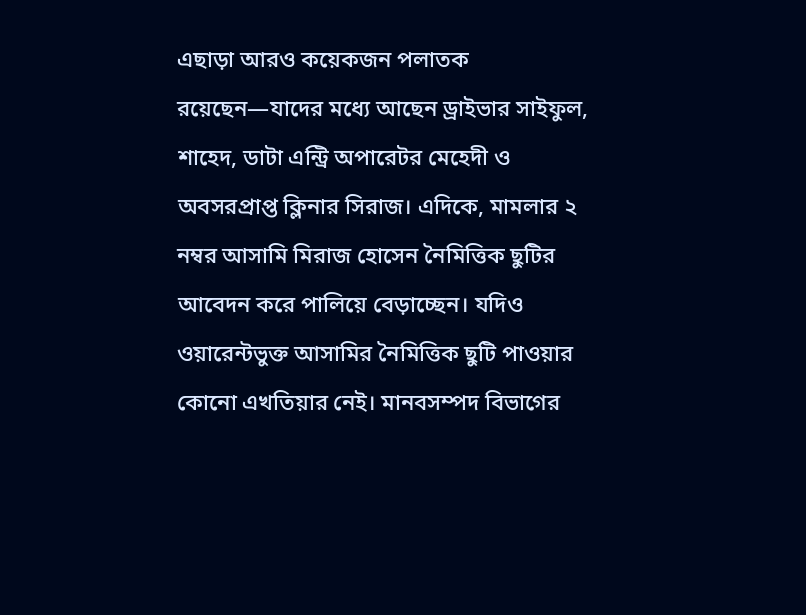এছাড়া আরও কয়েকজন পলাতক রয়েছেন—যাদের মধ্যে আছেন ড্রাইভার সাইফুল, শাহেদ, ডাটা এন্ট্রি অপারেটর মেহেদী ও অবসরপ্রাপ্ত ক্লিনার সিরাজ। এদিকে, মামলার ২ নম্বর আসামি মিরাজ হোসেন নৈমিত্তিক ছুটির আবেদন করে পালিয়ে বেড়াচ্ছেন। যদিও ওয়ারেন্টভুক্ত আসামির নৈমিত্তিক ছুটি পাওয়ার কোনো এখতিয়ার নেই। মানবসম্পদ বিভাগের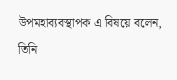উপমহাব্যবস্থাপক এ বিষয়ে বলেন, তিনি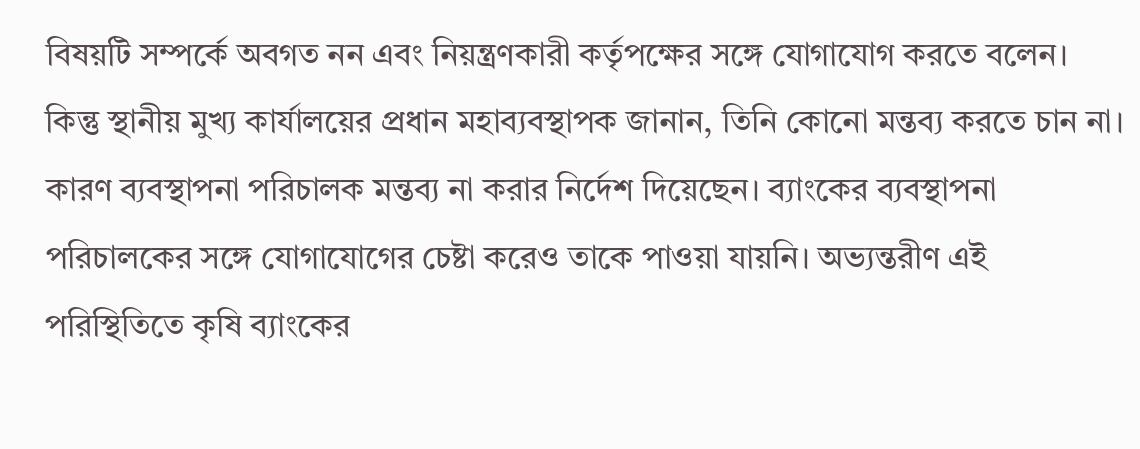বিষয়টি সম্পর্কে অবগত নন এবং নিয়ন্ত্রণকারী কর্তৃপক্ষের সঙ্গে যোগাযোগ করতে বলেন। কিন্তু স্থানীয় মুখ্য কার্যালয়ের প্রধান মহাব্যবস্থাপক জানান, তিনি কোনো মন্তব্য করতে চান না। কারণ ব্যবস্থাপনা পরিচালক মন্তব্য না করার নির্দেশ দিয়েছেন। ব্যাংকের ব্যবস্থাপনা পরিচালকের সঙ্গে যোগাযোগের চেষ্টা করেও তাকে পাওয়া যায়নি। অভ্যন্তরীণ এই পরিস্থিতিতে কৃষি ব্যাংকের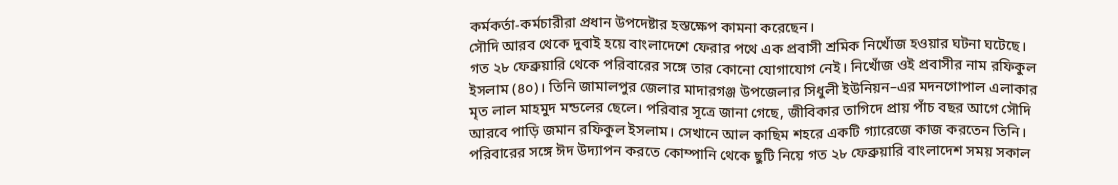কর্মকর্তা-কর্মচারীরা প্রধান উপদেষ্টার হস্তক্ষেপ কামনা করেছেন।
সৌদি আরব থেকে দুবাই হয়ে বাংলাদেশে ফেরার পথে এক প্রবাসী শ্রমিক নিখোঁজ হওয়ার ঘটনা ঘটেছে। গত ২৮ ফেব্রুয়ারি থেকে পরিবারের সঙ্গে তার কোনো যোগাযোগ নেই। নিখোঁজ ওই প্রবাসীর নাম রফিকুল ইসলাম (৪০)। তিনি জামালপুর জেলার মাদারগঞ্জ উপজেলার সিধুলী ইউনিয়ন–এর মদনগোপাল এলাকার মৃত লাল মাহমুদ মন্ডলের ছেলে। পরিবার সূত্রে জানা গেছে, জীবিকার তাগিদে প্রায় পাঁচ বছর আগে সৌদি আরবে পাড়ি জমান রফিকুল ইসলাম। সেখানে আল কাছিম শহরে একটি গ্যারেজে কাজ করতেন তিনি। পরিবারের সঙ্গে ঈদ উদ্যাপন করতে কোম্পানি থেকে ছুটি নিয়ে গত ২৮ ফেব্রুয়ারি বাংলাদেশ সময় সকাল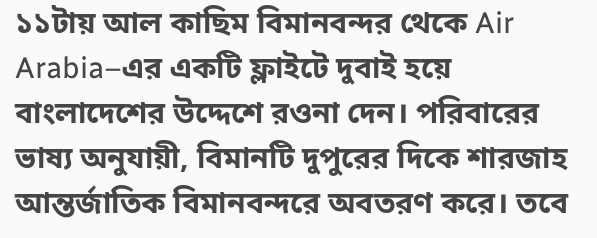১১টায় আল কাছিম বিমানবন্দর থেকে Air Arabia–এর একটি ফ্লাইটে দুবাই হয়ে বাংলাদেশের উদ্দেশে রওনা দেন। পরিবারের ভাষ্য অনুযায়ী, বিমানটি দুপুরের দিকে শারজাহ আন্তর্জাতিক বিমানবন্দরে অবতরণ করে। তবে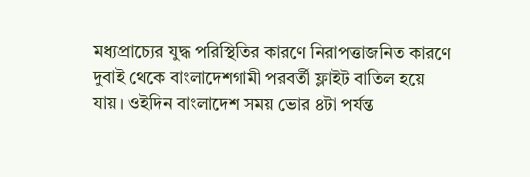মধ্যপ্রাচ্যের যুদ্ধ পরিস্থিতির কারণে নিরাপত্তাজনিত কারণে দুবাই থেকে বাংলাদেশগামী পরবর্তী ফ্লাইট বাতিল হয়ে যায়। ওইদিন বাংলাদেশ সময় ভোর ৪টা পর্যন্ত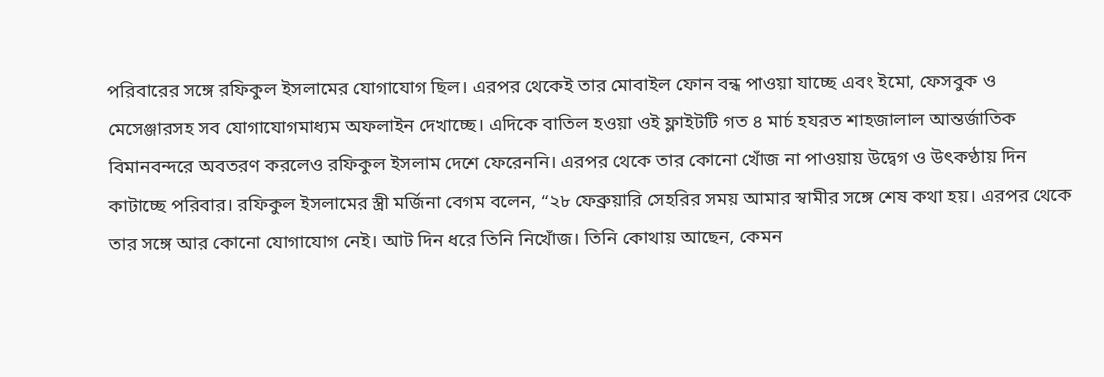পরিবারের সঙ্গে রফিকুল ইসলামের যোগাযোগ ছিল। এরপর থেকেই তার মোবাইল ফোন বন্ধ পাওয়া যাচ্ছে এবং ইমো, ফেসবুক ও মেসেঞ্জারসহ সব যোগাযোগমাধ্যম অফলাইন দেখাচ্ছে। এদিকে বাতিল হওয়া ওই ফ্লাইটটি গত ৪ মার্চ হযরত শাহজালাল আন্তর্জাতিক বিমানবন্দরে অবতরণ করলেও রফিকুল ইসলাম দেশে ফেরেননি। এরপর থেকে তার কোনো খোঁজ না পাওয়ায় উদ্বেগ ও উৎকণ্ঠায় দিন কাটাচ্ছে পরিবার। রফিকুল ইসলামের স্ত্রী মর্জিনা বেগম বলেন, “২৮ ফেব্রুয়ারি সেহরির সময় আমার স্বামীর সঙ্গে শেষ কথা হয়। এরপর থেকে তার সঙ্গে আর কোনো যোগাযোগ নেই। আট দিন ধরে তিনি নিখোঁজ। তিনি কোথায় আছেন, কেমন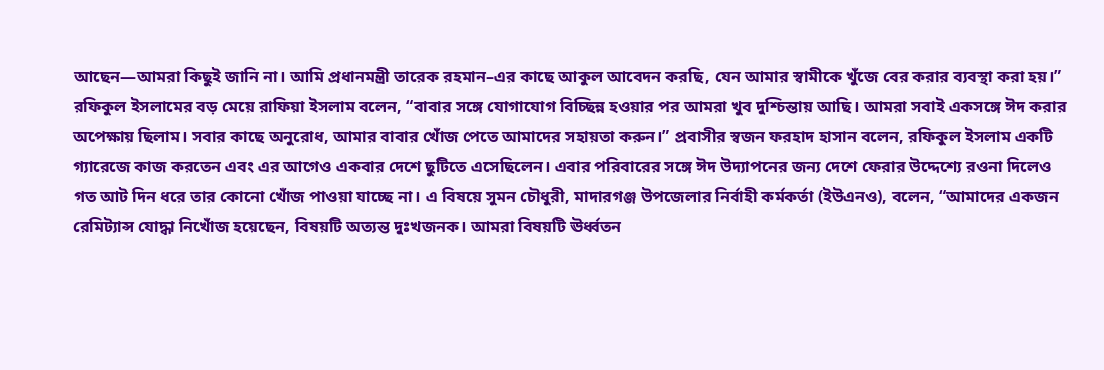আছেন—আমরা কিছুই জানি না। আমি প্রধানমন্ত্রী তারেক রহমান–এর কাছে আকুল আবেদন করছি, যেন আমার স্বামীকে খুঁজে বের করার ব্যবস্থা করা হয়।” রফিকুল ইসলামের বড় মেয়ে রাফিয়া ইসলাম বলেন, “বাবার সঙ্গে যোগাযোগ বিচ্ছিন্ন হওয়ার পর আমরা খুব দুশ্চিন্তায় আছি। আমরা সবাই একসঙ্গে ঈদ করার অপেক্ষায় ছিলাম। সবার কাছে অনুরোধ, আমার বাবার খোঁজ পেতে আমাদের সহায়তা করুন।” প্রবাসীর স্বজন ফরহাদ হাসান বলেন, রফিকুল ইসলাম একটি গ্যারেজে কাজ করতেন এবং এর আগেও একবার দেশে ছুটিতে এসেছিলেন। এবার পরিবারের সঙ্গে ঈদ উদ্যাপনের জন্য দেশে ফেরার উদ্দেশ্যে রওনা দিলেও গত আট দিন ধরে তার কোনো খোঁজ পাওয়া যাচ্ছে না। এ বিষয়ে সুমন চৌধুরী, মাদারগঞ্জ উপজেলার নির্বাহী কর্মকর্তা (ইউএনও), বলেন, “আমাদের একজন রেমিট্যান্স যোদ্ধা নিখোঁজ হয়েছেন, বিষয়টি অত্যন্ত দুঃখজনক। আমরা বিষয়টি ঊর্ধ্বতন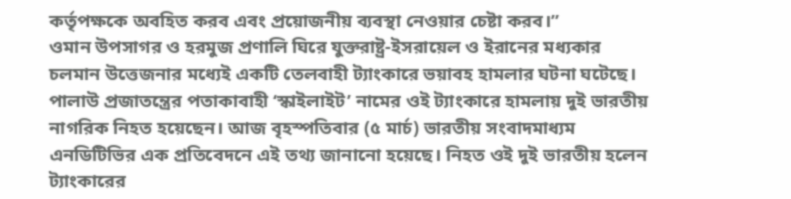কর্তৃপক্ষকে অবহিত করব এবং প্রয়োজনীয় ব্যবস্থা নেওয়ার চেষ্টা করব।”
ওমান উপসাগর ও হরমুজ প্রণালি ঘিরে যুক্তরাষ্ট্র-ইসরায়েল ও ইরানের মধ্যকার চলমান উত্তেজনার মধ্যেই একটি তেলবাহী ট্যাংকারে ভয়াবহ হামলার ঘটনা ঘটেছে। পালাউ প্রজাতন্ত্রের পতাকাবাহী ‘স্কাইলাইট’ নামের ওই ট্যাংকারে হামলায় দুই ভারতীয় নাগরিক নিহত হয়েছেন। আজ বৃহস্পতিবার (৫ মার্চ) ভারতীয় সংবাদমাধ্যম এনডিটিভির এক প্রতিবেদনে এই তথ্য জানানো হয়েছে। নিহত ওই দুই ভারতীয় হলেন ট্যাংকারের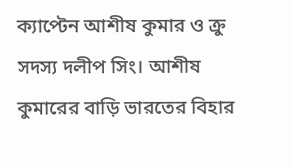ক্যাপ্টেন আশীষ কুমার ও ক্রু সদস্য দলীপ সিং। আশীষ কুমারের বাড়ি ভারতের বিহার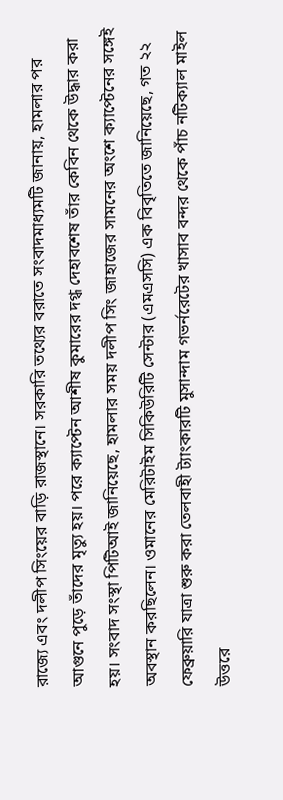রাজ্যে এবং দলীপ সিংয়ের বাড়ি রাজস্থানে। সরকারি তথ্যের বরাতে সংবাদমাধ্যমটি জানায়, হামলার পর আগুনে পুড়ে তাঁদের মৃত্যু হয়। পরে ক্যাপ্টেন আশীষ কুমারের দগ্ধ দেহাবশেষ তাঁর কেবিন থেকে উদ্ধার করা হয়। সংবাদ সংস্থা পিটিআই জানিয়েছে, হামলার সময় দলীপ সিং জাহাজের সামনের অংশে ক্যাপ্টেনের সঙ্গেই অবস্থান করছিলেন। ওমানের মেরিটাইম সিকিউরিটি সেন্টার (এমএসসি) এক বিবৃতিতে জানিয়েছে, গত ২২ ফেব্রুয়ারি যাত্রা শুরু করা তেলবাহী ট্যাংকারটি মুসান্দাম গভর্নরেটের খাসাব বন্দর থেকে পাঁচ নটিক্যাল মাইল উত্তরে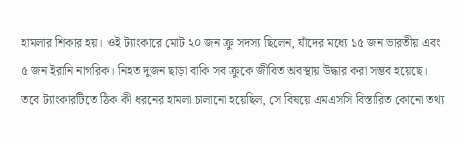হামলার শিকার হয়। ওই ট্যাংকারে মোট ২০ জন ক্রু সদস্য ছিলেন, যাঁদের মধ্যে ১৫ জন ভারতীয় এবং ৫ জন ইরানি নাগরিক। নিহত দুজন ছাড়া বাকি সব ক্রুকে জীবিত অবস্থায় উদ্ধার করা সম্ভব হয়েছে। তবে ট্যাংকারটিতে ঠিক কী ধরনের হামলা চালানো হয়েছিল, সে বিষয়ে এমএসসি বিস্তারিত কোনো তথ্য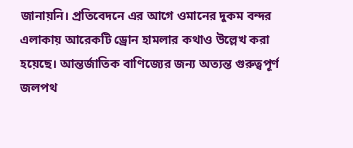জানায়নি। প্রতিবেদনে এর আগে ওমানের দুকম বন্দর এলাকায় আরেকটি ড্রোন হামলার কথাও উল্লেখ করা হয়েছে। আন্তর্জাতিক বাণিজ্যের জন্য অত্যন্ত গুরুত্বপূর্ণ জলপথ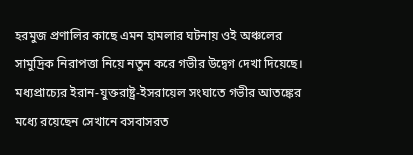হরমুজ প্রণালির কাছে এমন হামলার ঘটনায় ওই অঞ্চলের সামুদ্রিক নিরাপত্তা নিয়ে নতুন করে গভীর উদ্বেগ দেখা দিয়েছে।
মধ্যপ্রাচ্যের ইরান-যুক্তরাষ্ট্র-ইসরায়েল সংঘাতে গভীর আতঙ্কের মধ্যে রয়েছেন সেখানে বসবাসরত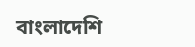বাংলাদেশি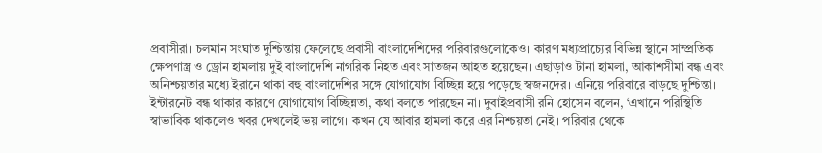প্রবাসীরা। চলমান সংঘাত দুশ্চিন্তায় ফেলেছে প্রবাসী বাংলাদেশিদের পরিবারগুলোকেও। কারণ মধ্যপ্রাচ্যের বিভিন্ন স্থানে সাম্প্রতিক ক্ষেপণাস্ত্র ও ড্রোন হামলায় দুই বাংলাদেশি নাগরিক নিহত এবং সাতজন আহত হয়েছেন। এছাড়াও টানা হামলা, আকাশসীমা বন্ধ এবং অনিশ্চয়তার মধ্যে ইরানে থাকা বহু বাংলাদেশির সঙ্গে যোগাযোগ বিচ্ছিন্ন হয়ে পড়েছে স্বজনদের। এনিয়ে পরিবারে বাড়ছে দুশ্চিন্তা। ইন্টারনেট বন্ধ থাকার কারণে যোগাযোগ বিচ্ছিন্নতা, কথা বলতে পারছেন না। দুবাইপ্রবাসী রনি হোসেন বলেন, ‘এখানে পরিস্থিতি স্বাভাবিক থাকলেও খবর দেখলেই ভয় লাগে। কখন যে আবার হামলা করে এর নিশ্চয়তা নেই। পরিবার থেকে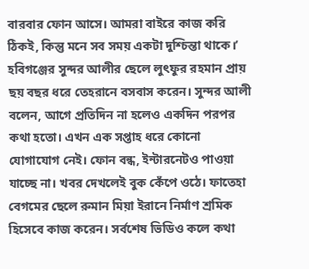বারবার ফোন আসে। আমরা বাইরে কাজ করি ঠিকই, কিন্তু মনে সব সময় একটা দুশ্চিন্তা থাকে।’ হবিগঞ্জের সুন্দর আলীর ছেলে লুৎফুর রহমান প্রায় ছয় বছর ধরে তেহরানে বসবাস করেন। সুন্দর আলী বলেন, আগে প্রতিদিন না হলেও একদিন পরপর কথা হতো। এখন এক সপ্তাহ ধরে কোনো যোগাযোগ নেই। ফোন বন্ধ, ইন্টারনেটও পাওয়া যাচ্ছে না। খবর দেখলেই বুক কেঁপে ওঠে। ফাতেহা বেগমের ছেলে রুমান মিয়া ইরানে নির্মাণ শ্রমিক হিসেবে কাজ করেন। সর্বশেষ ভিডিও কলে কথা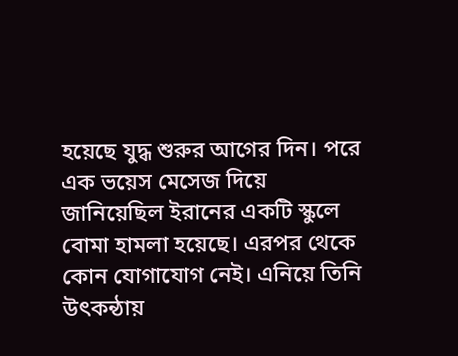হয়েছে যুদ্ধ শুরুর আগের দিন। পরে এক ভয়েস মেসেজ দিয়ে জানিয়েছিল ইরানের একটি স্কুলে বোমা হামলা হয়েছে। এরপর থেকে কোন যোগাযোগ নেই। এনিয়ে তিনি উৎকন্ঠায়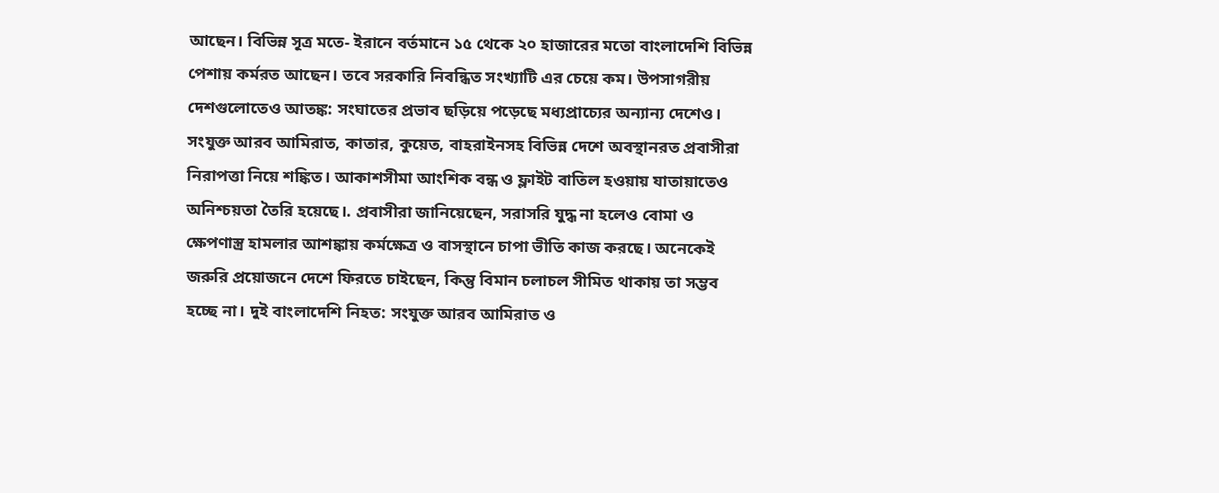আছেন। বিভিন্ন সূত্র মতে- ইরানে বর্তমানে ১৫ থেকে ২০ হাজারের মতো বাংলাদেশি বিভিন্ন পেশায় কর্মরত আছেন। তবে সরকারি নিবন্ধিত সংখ্যাটি এর চেয়ে কম। উপসাগরীয় দেশগুলোতেও আতঙ্ক: সংঘাতের প্রভাব ছড়িয়ে পড়েছে মধ্যপ্রাচ্যের অন্যান্য দেশেও। সংযুক্ত আরব আমিরাত, কাতার, কুয়েত, বাহরাইনসহ বিভিন্ন দেশে অবস্থানরত প্রবাসীরা নিরাপত্তা নিয়ে শঙ্কিত। আকাশসীমা আংশিক বন্ধ ও ফ্লাইট বাতিল হওয়ায় যাতায়াতেও অনিশ্চয়তা তৈরি হয়েছে।. প্রবাসীরা জানিয়েছেন, সরাসরি যুদ্ধ না হলেও বোমা ও ক্ষেপণাস্ত্র হামলার আশঙ্কায় কর্মক্ষেত্র ও বাসস্থানে চাপা ভীতি কাজ করছে। অনেকেই জরুরি প্রয়োজনে দেশে ফিরতে চাইছেন, কিন্তু বিমান চলাচল সীমিত থাকায় তা সম্ভব হচ্ছে না। দুই বাংলাদেশি নিহত: সংযুক্ত আরব আমিরাত ও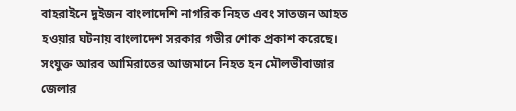বাহরাইনে দুইজন বাংলাদেশি নাগরিক নিহত এবং সাতজন আহত হওয়ার ঘটনায় বাংলাদেশ সরকার গভীর শোক প্রকাশ করেছে। সংযুক্ত আরব আমিরাতের আজমানে নিহত হন মৌলভীবাজার জেলার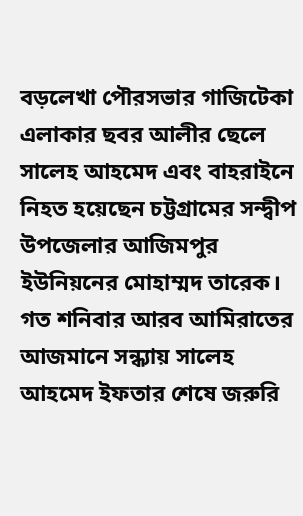বড়লেখা পৌরসভার গাজিটেকা এলাকার ছবর আলীর ছেলে সালেহ আহমেদ এবং বাহরাইনে নিহত হয়েছেন চট্টগ্রামের সন্দ্বীপ উপজেলার আজিমপুর ইউনিয়নের মোহাম্মদ তারেক। গত শনিবার আরব আমিরাতের আজমানে সন্ধ্যায় সালেহ আহমেদ ইফতার শেষে জরুরি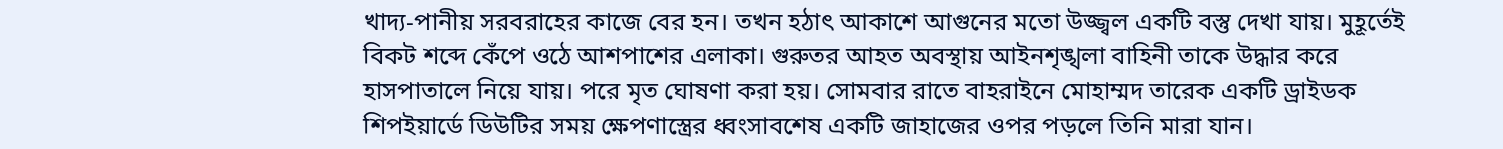খাদ্য-পানীয় সরবরাহের কাজে বের হন। তখন হঠাৎ আকাশে আগুনের মতো উজ্জ্বল একটি বস্তু দেখা যায়। মুহূর্তেই বিকট শব্দে কেঁপে ওঠে আশপাশের এলাকা। গুরুতর আহত অবস্থায় আইনশৃঙ্খলা বাহিনী তাকে উদ্ধার করে হাসপাতালে নিয়ে যায়। পরে মৃত ঘোষণা করা হয়। সোমবার রাতে বাহরাইনে মোহাম্মদ তারেক একটি ড্রাইডক শিপইয়ার্ডে ডিউটির সময় ক্ষেপণাস্ত্রের ধ্বংসাবশেষ একটি জাহাজের ওপর পড়লে তিনি মারা যান।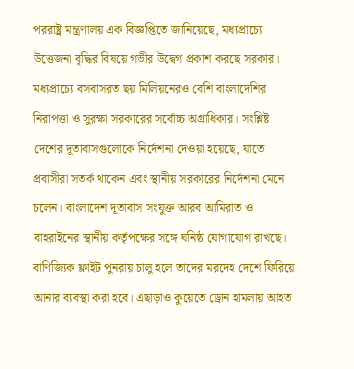পররাষ্ট্র মন্ত্রণালয় এক বিজ্ঞপ্তিতে জানিয়েছে, মধ্যপ্রাচ্যে উত্তেজনা বৃদ্ধির বিষয়ে গভীর উদ্বেগ প্রকাশ করছে সরকার। মধ্যপ্রাচ্যে বসবাসরত ছয় মিলিয়নেরও বেশি বাংলাদেশির নিরাপত্তা ও সুরক্ষা সরকারের সর্বোচ্চ অগ্রাধিকার। সংশ্লিষ্ট দেশের দূতাবাসগুলোকে নির্দেশনা দেওয়া হয়েছে, যাতে প্রবাসীরা সতর্ক থাকেন এবং স্থানীয় সরকারের নির্দেশনা মেনে চলেন। বাংলাদেশ দূতাবাস সংযুক্ত আরব আমিরাত ও বাহরাইনের স্থানীয় কর্তৃপক্ষের সঙ্গে ঘনিষ্ঠ যোগাযোগ রাখছে। বাণিজ্যিক ফ্লাইট পুনরায় চালু হলে তাদের মরদেহ দেশে ফিরিয়ে আনার ব্যবস্থা করা হবে। এছাড়াও কুয়েতে ড্রোন হামলায় আহত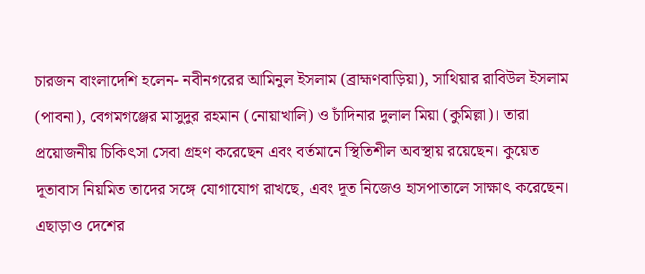চারজন বাংলাদেশি হলেন- নবীনগরের আমিনুল ইসলাম (ব্রাহ্মণবাড়িয়া), সাথিয়ার রাবিউল ইসলাম (পাবনা), বেগমগঞ্জের মাসুদুর রহমান (নোয়াখালি) ও চাঁদিনার দুলাল মিয়া (কুমিল্লা)। তারা প্রয়োজনীয় চিকিৎসা সেবা গ্রহণ করেছেন এবং বর্তমানে স্থিতিশীল অবস্থায় রয়েছেন। কুয়েত দূতাবাস নিয়মিত তাদের সঙ্গে যোগাযোগ রাখছে, এবং দূত নিজেও হাসপাতালে সাক্ষাৎ করেছেন। এছাড়াও দেশের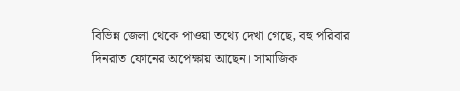বিভিন্ন জেলা থেকে পাওয়া তথ্যে দেখা গেছে, বহু পরিবার দিনরাত ফোনের অপেক্ষায় আছেন। সামাজিক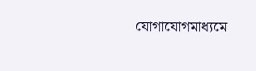যোগাযোগমাধ্যমে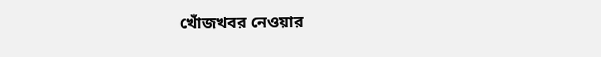খোঁজখবর নেওয়ার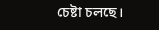চেষ্টা চলছে।